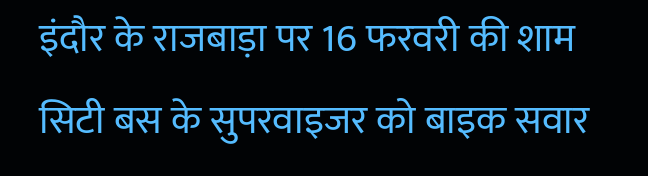इंदौर के राजबाड़ा पर 16 फरवरी की शाम सिटी बस के सुपरवाइजर को बाइक सवार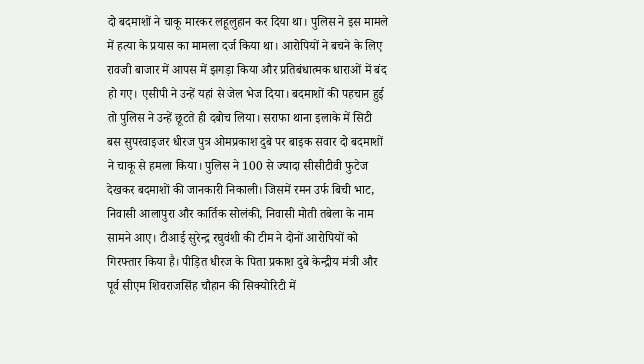दो बदमाशों ने चाकू मारकर लहूलुहान कर दिया था। पुलिस ने इस मामले में हत्या के प्रयास का मामला दर्ज किया था। आरोपियों ने बचने के लिए रावजी बाजार में आपस में झगड़ा किया और प्रतिबंधात्मक धाराओं में बंद हो गए। एसीपी ने उन्हें यहां से जेल भेज दिया। बदमाशों की पहचान हुई तो पुलिस ने उन्हें छूटते ही दबोच लिया। सराफा थाना इलाके में सिटी बस सुपरवाइजर धीरज पुत्र ओमप्रकाश दुबे पर बाइक सवार दो बदमाशों ने चाकू से हमला किया। पुलिस ने 100 से ज्यादा सीसीटीवी फुटेज देखकर बदमाशों की जानकारी निकाली। जिसमें रमन उर्फ बिची भाट, निवासी आलापुरा और कार्तिक सोलंकी, निवासी मोती तबेला के नाम सामने आए। टीआई सुरेन्द्र रघुवंशी की टीम ने दोनों आरोपियों को गिरफ्तार किया है। पीड़ित धीरज के पिता प्रकाश दुबे केन्द्रीय मंत्री और पूर्व सीएम शिवराजसिंह चौहान की सिक्योरिटी में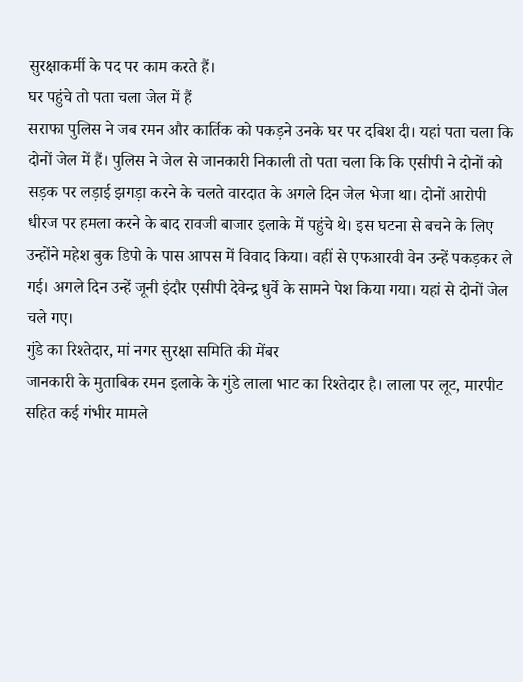सुरक्षाकर्मी के पद पर काम करते हैं।
घर पहुंचे तो पता चला जेल में हैं
सराफा पुलिस ने जब रमन और कार्तिक को पकड़ने उनके घर पर दबिश दी। यहां पता चला कि दोनों जेल में हैं। पुलिस ने जेल से जानकारी निकाली तो पता चला कि कि एसीपी ने दोनों को सड़क पर लड़ाई झगड़ा करने के चलते वारदात के अगले दिन जेल भेजा था। दोनों आरोपी धीरज पर हमला करने के बाद रावजी बाजार इलाके में पहुंचे थे। इस घटना से बचने के लिए उन्होंने महेश बुक डिपो के पास आपस में विवाद किया। वहीं से एफआरवी वेन उन्हें पकड़कर ले गई। अगले दिन उन्हें जूनी इंदौर एसीपी देवेन्द्र धुर्वे के सामने पेश किया गया। यहां से दोनों जेल चले गए।
गुंडे का रिश्तेदार, मां नगर सुरक्षा समिति की मेंबर
जानकारी के मुताबिक रमन इलाके के गुंडे लाला भाट का रिश्तेदार है। लाला पर लूट, मारपीट सहित कई गंभीर मामले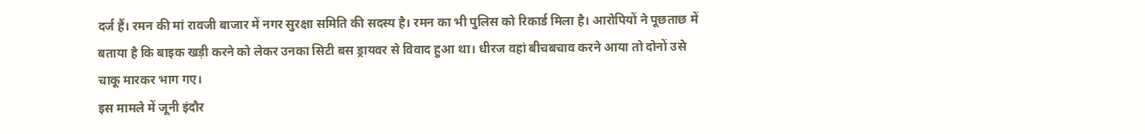दर्ज हैं। रमन की मां रावजी बाजार में नगर सुरक्षा समिति की सदस्य है। रमन का भी पुलिस को रिकार्ड मिला है। आरोपियों ने पूछताछ में बताया है कि बाइक खड़ी करने को लेकर उनका सिटी बस ड्रायवर से विवाद हुआ था। धीरज वहां बीचबचाव करने आया तो दोनों उसे चाकू मारकर भाग गए।
इस मामले में जूनी इंदौर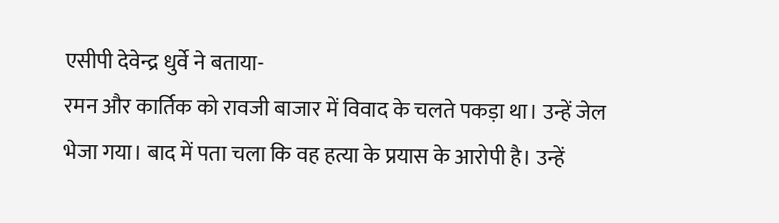एसीपी देवेन्द्र धुर्वे ने बताया-
रमन और कार्तिक को रावजी बाजार में विवाद के चलते पकड़ा था। उन्हें जेल भेजा गया। बाद में पता चला कि वह हत्या के प्रयास के आरोपी है। उन्हें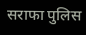सराफा पुलिस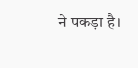ने पकड़ा है।